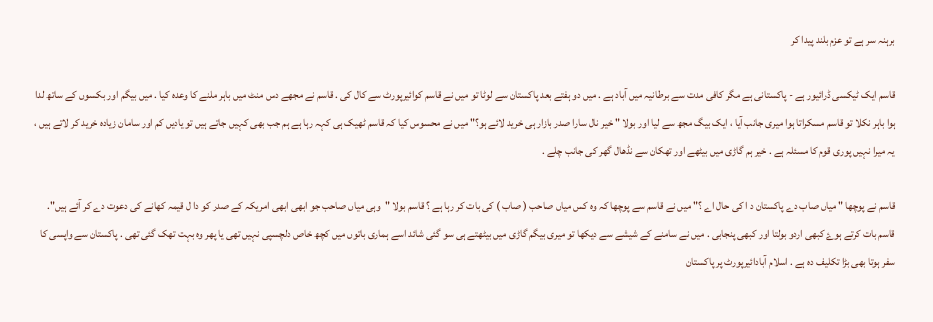برہنہ سر ہے تو عزم بلند پیدا کر

قاسم ایک ٹیکسی ڈرائیور ہے - پاکستانی ہے مگر کافی مدت سے برطانیہ میں آباد ہے . میں دو ہفتے بعد پاکستان سے لوٹا تو میں نے قاسم کوائیرپورٹ سے کال کی . قاسم نے مجھے دس منٹ میں باہر ملنے کا وعدہ کیا . میں بیگم اور بکسوں کے ساتھ لدا ہوا باہر نکلا تو قاسم مسکراتا ہوا میری جانب آیا ، ایک بیگ مجھ سے لیا اور بولا " خیر نال سارا صدر بازار ہی خرید لائے ہو؟" میں نے محسوس کیا کہ قاسم ٹھیک ہی کہہ رہا ہے ہم جب بھی کہیں جاتے ہیں تو یادیں کم اور سامان زیادہ خرید کر لاتے ہیں ، یہ میرا نہیں پوری قوم کا مسئلہ ہے . خیر ہم گاڑی میں بیٹھے اور تھکان سے نڈھال گھر کی جانب چلے .

قاسم نے پوچھا " میاں صاب دے پاکستان د ا کی حال اے ؟" میں نے قاسم سے پوچھا کہ وہ کس میاں صاحب ( صاب ) کی بات کر رہا ہے ؟ قاسم بولا "وہی میاں صاحب جو ابھی ابھی امریکہ کے صدر کو دا ل قیمہ کھانے کی دعوت دے کر آئے ہیں". قاسم بات کرتے ہوۓ کبھی اردو بولتا اور کبھی پنجابی . میں نے سامنے کے شیشے سے دیکھا تو میری بیگم گاڑی میں بیٹھتے ہی سو گئی شائد اسے ہماری باتوں میں کچھ خاص دلچسپی نہیں تھی یا پھر وہ بہت تھک گئی تھی . پاکستان سے واپسی کا سفر ہوتا بھی بڑا تکلیف دہ ہے . اسلام آبادائیرپورٹ پر پاکستان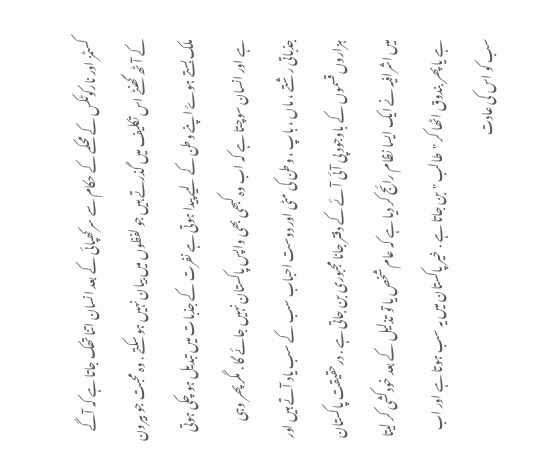کسٹمز اور نارکوٹکس کے محکمے کے حکام سے سر کھپائی کے بعد انسان اتنا تھک جاتا ہے کہ آگے کے آٹھ گھنٹے اس تکلیف میں گذرتے ہیں جو لفظوں میں بیان نہیں ہو سکتے . وہ محبت جو بیرون ملک بستے ہوۓ اپنے وطن کے لیے پیدا ہوتی ہے نفرت کے جذبات میں تبدیل ہو چکی ہوتی ہے اور انسان سوچتا ہے کہ اب وہ کبھی بھی واپس پاکستان نہیں جائے گا . مگر پھر وہی جذباتی رشتے ، ماں ، باپ ، وطن کی مٹی اور دوست احباب سب کے سب یاد آتے ہیں اور ہزاروں قسموں کے باوجود پی آئی آئے کے دفتر جانا مجبوری بن جاتی ہے . درحقیقت پاکستان میں اشرافیہ نے ایک ایسا نظام رائج کر دیا ہے کہ عام شخص یا تو تذلیل کے بعد خودکشی کر لیتا ہے یا پھر بندوق اٹھا کر "طالب " بن جاتا ہے . خیر پاکستان میں یہ سب ہوتا ہے اور اب سب کو اس کی عادت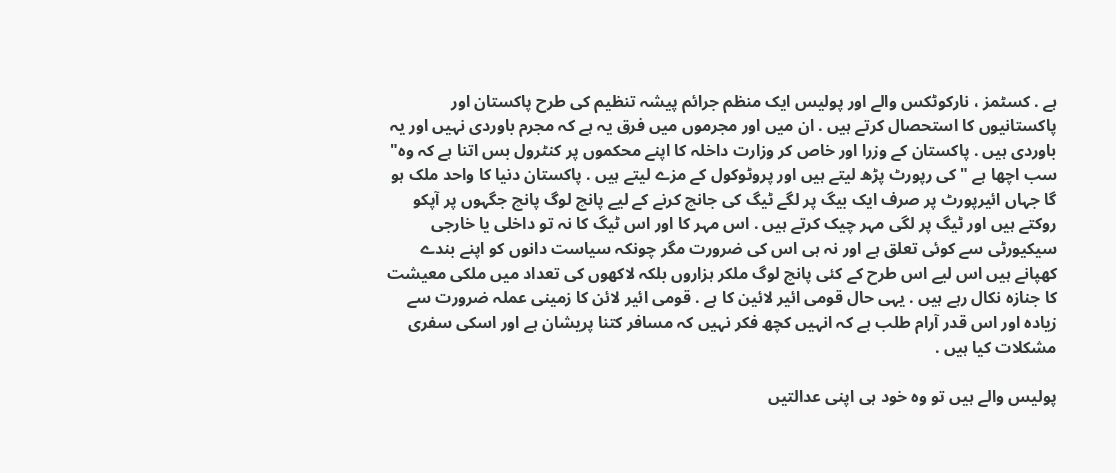ہے . کسٹمز ، نارکوٹکس والے اور پولیس ایک منظم جرائم پیشہ تنظیم کی طرح پاکستان اور پاکستانیوں کا استحصال کرتے ہیں . ان میں اور مجرموں میں فرق یہ ہے کہ مجرم باوردی نہیں اور یہ باوردی ہیں . پاکستان کے وزرا اور خاص کر وزارت داخلہ کا اپنے محکموں پر کنٹرول بس اتنا ہے کہ وہ" سب اچھا ہے "کی رپورٹ پڑھ لیتے ہیں اور پروٹوکول کے مزے لیتے ہیں . پاکستان دنیا کا واحد ملک ہو گا جہاں ائیرپورٹ پر صرف ایک بیگ پر لگے ٹیگ کی جانچ کرنے کے لیے پانچ لوگ پانچ جگہوں پر آپکو روکتے ہیں اور ٹیگ پر لگی مہر چیک کرتے ہیں . اس مہر کا اور اس ٹیگ کا نہ تو داخلی یا خارجی سیکیورٹی سے کوئی تعلق ہے اور نہ ہی اس کی ضرورت مگر چونکہ سیاست دانوں کو اپنے بندے کھپانے ہیں اس لیے اس طرح کے کئی پانچ لوگ ملکر ہزاروں بلکہ لاکھوں کی تعداد میں ملکی معیشت کا جنازہ نکال رہے ہیں . یہی حال قومی ائیر لائین کا ہے . قومی ائیر لائن کا زمینی عملہ ضرورت سے زیادہ اور اس قدر آرام طلب ہے کہ انہیں کچھ فکر نہیں کہ مسافر کتنا پریشان ہے اور اسکی سفری مشکلات کیا ہیں .

پولیس والے ہیں تو وہ خود ہی اپنی عدالتیں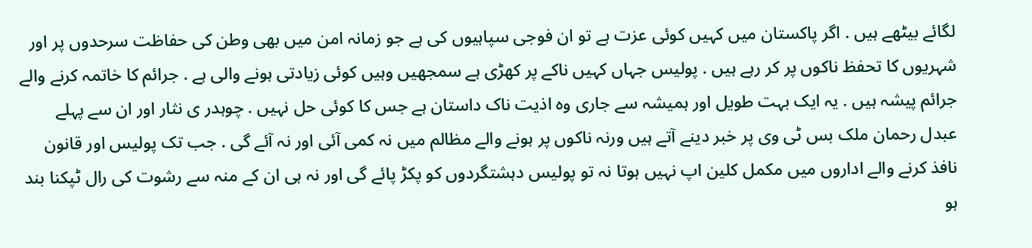لگائے بیٹھے ہیں . اگر پاکستان میں کہیں کوئی عزت ہے تو ان فوجی سپاہیوں کی ہے جو زمانہ امن میں بھی وطن کی حفاظت سرحدوں پر اور شہریوں کا تحفظ ناکوں پر کر رہے ہیں . پولیس جہاں کہیں ناکے پر کھڑی ہے سمجھیں وہیں کوئی زیادتی ہونے والی ہے . جرائم کا خاتمہ کرنے والے جرائم پیشہ ہیں . یہ ایک بہت طویل اور ہمیشہ سے جاری وہ اذیت ناک داستان ہے جس کا کوئی حل نہیں . چوہدر ی نثار اور ان سے پہلے عبدل رحمان ملک بس ٹی وی پر خبر دینے آتے ہیں ورنہ ناکوں پر ہونے والے مظالم میں نہ کمی آئی اور نہ آئے گی . جب تک پولیس اور قانون نافذ کرنے والے اداروں میں مکمل کلین اپ نہیں ہوتا نہ تو پولیس دہشتگردوں کو پکڑ پائے گی اور نہ ہی ان کے منہ سے رشوت کی رال ٹپکنا بند ہو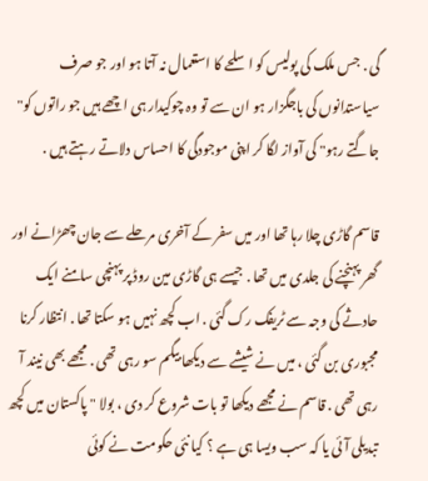گی . جس ملک کی پولیس کو اسلحے کا استعمال نہ آتا ہو اور جو صرف سیاستدانوں کی باجگزار ہو ان سے تو وہ چوکیدار ہی اچھے ہیں جو راتوں کو" جاگتے رہو" کی آواز لگا کر اپنی موجودگی کا احساس دلاتے رہتے ہیں .

قاسم گاڑی چلا رہا تھا اور میں سفر کے آخری مرحلے سے جان چھڑانے اور گھر پہنچنے کی جلدی میں تھا . جیسے ہی گاڑی مین روڈ پر پہنچی سامنے ایک حادثے کی وجہ سے ٹریفک رک گئی . اب کچھ نہیں ہو سکتا تھا . انتظار کرنا مجبوری بن گئی ، میں نے شیشے سے دیکھا بیگم سو رہی تھی . مجھے بھی نیند آ رہی تھی . قاسم نے مجھے دیکھا تو بات شروع کر دی ، بولا " پاکستان میں کچھ تبدیلی آئی یا کہ سب ویسا ہی ہے ؟ کیا نئی حکومت نے کوئی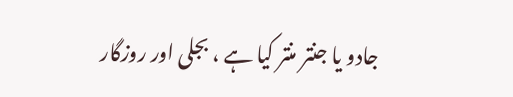جادو یا جنتر منتر کیا ہے ، بجلی اور روزگار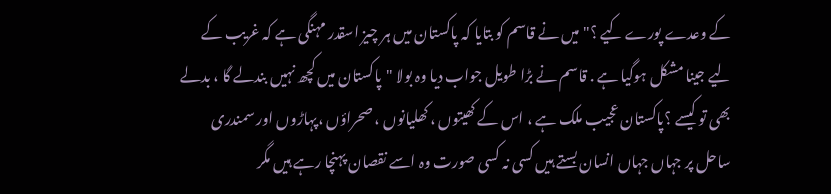کے وعدے پورے کیے ؟" میں نے قاسم کو بتایا کہ پاکستان میں ہر چیز اسقدر مہنگی ہے کہ غریب کے لیے جینا مشکل ہوگیا ہے . قاسم نے بڑا طویل جواب دیا وہ بولا "پاکستان میں کچھ نہیں بندلے گا ، بدلے بھی تو کیسے ؟پاکستان عجیب ملک ہے ، اس کے کھیتوں ، کھلیانوں ، صحراؤں ،پہاڑوں اور سمندری ساحل پر جہاں جہاں انسان بستے ہیں کسی نہ کسی صورت وہ اسے نقصان پہنچا رہے ہیں مگر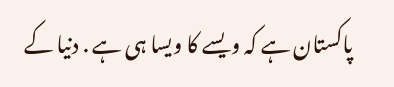پاکستان ہے کہ ویسے کا ویسا ہی ہے . دنیا کے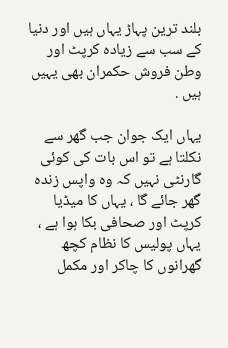بلند ترین پہاڑ یہاں ہیں اور دنیا کے سب سے زیادہ کرپٹ اور وطن فروش حکمران بھی یہیں ہیں .

یہاں ایک جوان جب گھر سے نکلتا ہے تو اس بات کی کوئی گارنٹی نہیں کہ وہ واپس زندہ گھر جائے گا ، یہاں کا میڈیا کرپٹ اور صحافی بکا ہوا ہے ، یہاں پولیس کا نظام کچھ گھرانوں کا چاکر اور مکمل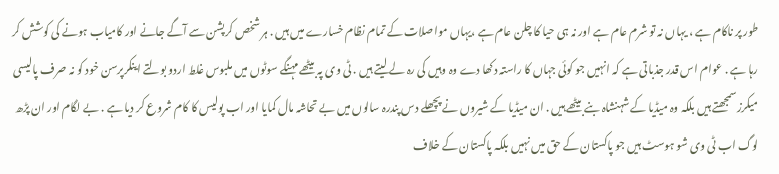طور پر ناکام ہے ، یہاں نہ تو شرم عام ہے اور نہ ہی حیا کا چلن عام ہے ،یہاں مواصلات کے تمام نظام خسارے میں ہیں . ہر شخص کرپشن سے آگے جانے اور کامیاب ہونے کی کوشش کر رہا ہے . عوام اس قدر جذباتی ہے کہ انہیں جو کوئی جہاں کا راستہ دکھا دے وہ وہیں کی رہ لے لیتے ہیں . ٹی وی پہ بیٹھے مہنگے سوٹوں میں ملبوس غلط اردو بولتے اینکرپرسن خود کو نہ صرف پالیسی میکرز سمجھتے ہیں بلکہ وہ میڈیا کے شہنشاہ بنے بیٹھے ہیں . ان میڈیا کے شیروں نے پچھلے دس پندرہ سالوں میں بے تحاشہ مال کمایا اور اب پولیس کا کام شروع کر دیا ہے . بے لگام اور ان پڑھ لوگ اب ٹی وی شو ہوسٹ ہیں جو پاکستان کے حق میں نہیں بلکہ پاکستان کے خلاف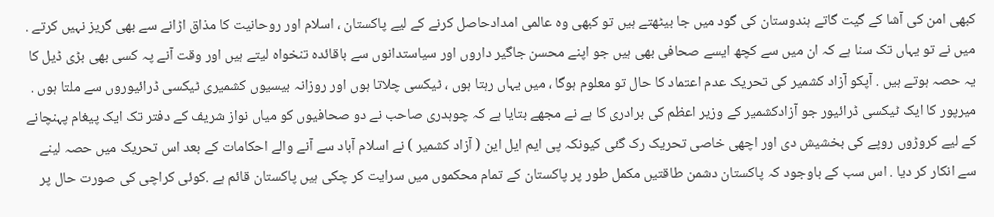کبھی امن کی آشا کے گیت گاتے ہندوستان کی گود میں جا بیٹھتے ہیں تو کبھی وہ عالمی امدادحاصل کرنے کے لیے پاکستان ، اسلام اور روحانیت کا مذاق اڑانے سے بھی گریز نہیں کرتے . میں نے تو یہاں تک سنا ہے کہ ان میں سے کچھ ایسے صحافی بھی ہیں جو اپنے محسن جاگیر داروں اور سیاستدانوں سے باقائدہ تنخواہ لیتے ہیں اور وقت آنے پہ کسی بھی بڑی ڈیل کا یہ حصہ ہوتے ہیں . آپکو آزاد کشمیر کی تحریک عدم اعتماد کا حال تو معلوم ہوگا ، میں یہاں رہتا ہوں ، ٹیکسی چلاتا ہوں اور روزانہ بیسیوں کشمیری ٹیکسی ڈرائیوروں سے ملتا ہوں . میرپور کا ایک ٹیکسی ڈرائیور جو آزادکشمیر کے وزیر اعظم کی برادری کا ہے نے مجھے بتایا ہے کہ چوہدری صاحب نے دو صحافیوں کو میاں نواز شریف کے دفتر تک ایک پیغام پہنچانے کے لیے کروڑوں روپے کی بخشیش دی اور اچھی خاصی تحریک رک گئی کیونکہ پی ایم ایل این ( آزاد کشمیر ) نے اسلام آباد سے آنے والے احکامات کے بعد اس تحریک میں حصہ لینے سے انکار کر دیا . اس سب کے باوجود کہ پاکستان دشمن طاقتیں مکمل طور پر پاکستان کے تمام محکموں میں سرایت کر چکی ہیں پاکستان قائم ہے .کوئی کراچی کی صورت حال پر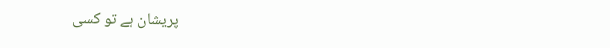پریشان ہے تو کسی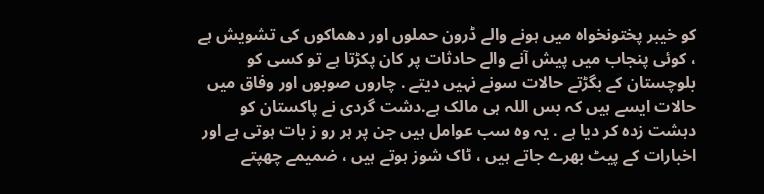کو خیبر پختونخواہ میں ہونے والے ڈرون حملوں اور دھماکوں کی تشویش ہے ، کوئی پنجاب میں پیش آنے والے حادثات پر کان پکڑتا ہے تو کسی کو بلوچستان کے بگڑتے حالات سونے نہیں دیتے . چاروں صوبوں اور وفاق میں حالات ایسے ہیں کہ بس اللہ ہی مالک ہے.دشت گردی نے پاکستان کو دہشت زدہ کر دیا ہے . یہ وہ سب عوامل ہیں جن پر ہر رو ز بات ہوتی ہے اور اخبارات کے پیٹ بھرے جاتے ہیں ، ٹاک شوز ہوتے ہیں ، ضمیمے چھپتے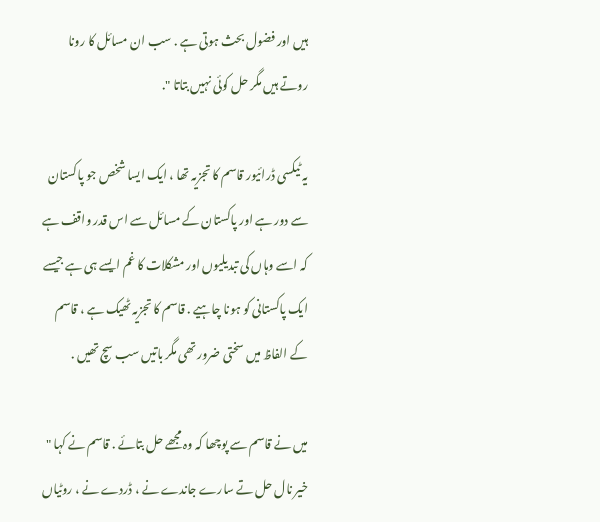ہیں اور فضول بحث ہوتی ہے . سب ان مسائل کا رونا روتے ہیں مگر حل کوئی نہیں بتاتا ".

یہ ٹیکسی ڈرائیور قاسم کا تجزیہ تھا ، ایک ایسا شخص جو پاکستان سے دور ہے اور پاکستان کے مسائل سے اس قدر واقف ہے کہ اسے وہاں کی تبدیلیوں اور مشکلات کا غم ایسے ہی ہے جیسے ایک پاکستانی کو ہونا چاہیے . قاسم کا تجزیہ ٹھیک ہے ، قاسم کے الفاظ میں سختی ضرور تھی مگر باتیں سب سچ تھیں .

میں نے قاسم سے پوچھا کہ وہ مجھے حل بتائے . قاسم نے کہا " خیر نال حل تے سارے جاندے نے ، ڈردے نے ، روٹیاں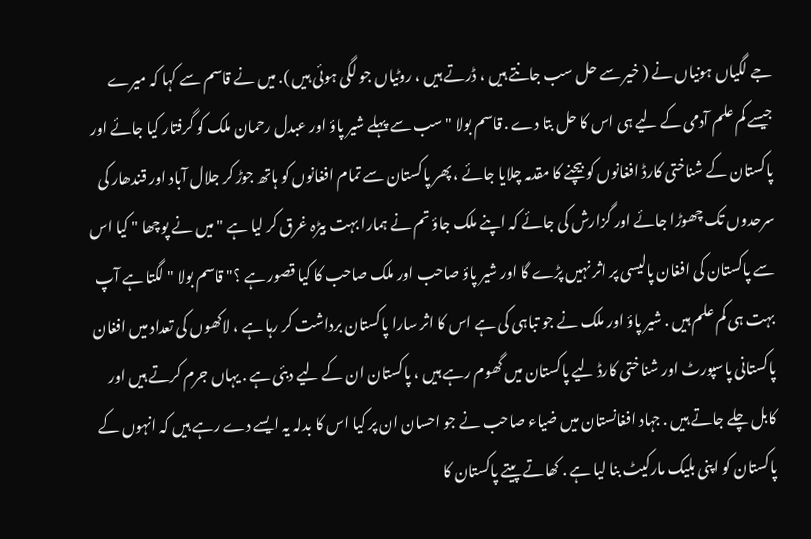جے لگیاں ہونیاں نے ( خیر سے حل سب جانتے ہیں ، ڈرتے ہیں ، روٹیاں جو لگی ہوئی ہیں ). میں نے قاسم سے کہا کہ میرے جیسے کم علم آدمی کے لیے ہی اس کا حل بتا دے . قاسم بولا " سب سے پہلے شیر پاؤ اور عبدل رحمان ملک کو گرفتار کیا جائے اور پاکستان کے شناختی کارڈ افغانوں کو بیچنے کا مقدمہ چلایا جائے ، پھر پاکستان سے تمام افغانوں کو ہاتھ جوڑ کر جلال آباد اور قندھار کی سرحدوں تک چھوڑا جائے اور گزارش کی جائے کہ اپنے ملک جاؤ تم نے ہمارا بہت بیڑہ غرق کر لیا ہے " میں نے پوچھا " کیا اس سے پاکستان کی افغان پالیسی پر اثر نہیں پڑے گا اور شیر پاؤ صاحب اور ملک صاحب کا کیا قصور ہے ؟" قاسم بولا " لگتا ہے آپ بہت ہی کم علم ہیں . شیر پاؤ اور ملک نے جو تباہی کی ہے اس کا اثر سارا پاکستان برداشت کر رہا ہے ، لاکھوں کی تعداد میں افغان پاکستانی پاسپورٹ اور شناختی کارڈ لیے پاکستان میں گھوم رہے ہیں ، پاکستان ان کے لیے دبئی ہے . یہاں جرم کرتے ہیں اور کابل چلے جاتے ہیں . جہاد افغانستان میں ضیاء صاحب نے جو احسان ان پر کیا اس کا بدلہ یہ ایسے دے رہے ہیں کہ انہوں کے پاکستان کو اپنی بلیک مارکیٹ بنا لیا ہے . کھاتے پیتے پاکستان کا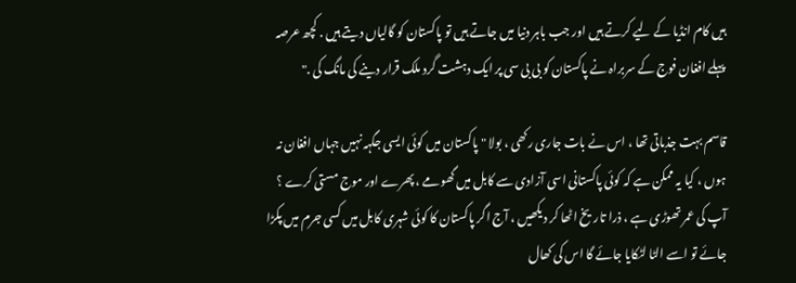ہیں کام انڈیا کے لیے کرتے ہیں اور جب باہر دنیا میں جاتے ہیں تو پاکستان کو گالیاں دیتے ہیں . کچھ عرصہ پہلے افغان فوج کے سربراہ نے پاکستان کو بی بی سی پر ایک دہشت گرد ملک قرار دینے کی مانگ کی ."

قاسم بہت جذباتی تھا ، اس نے بات جاری رکھی ، بولا " پاکستان میں کوئی ایسی جگہہ نہیں جہاں افغان نہ ہوں ، کیا یہ ممکن ہے کہ کوئی پاکستانی اسی آزادی سے کابل میں گھومے ، پھرے اور موج مستی کرے ؟ آپ کی عمر تھوڑی ہے ، ذرا تاریخ اٹھا کر دیکھیں ، آج اگر پاکستان کا کوئی شہری کابل میں کسی جرم میں پکڑا جائے تو اسے الٹا لٹکایا جائے گا اس کی کھال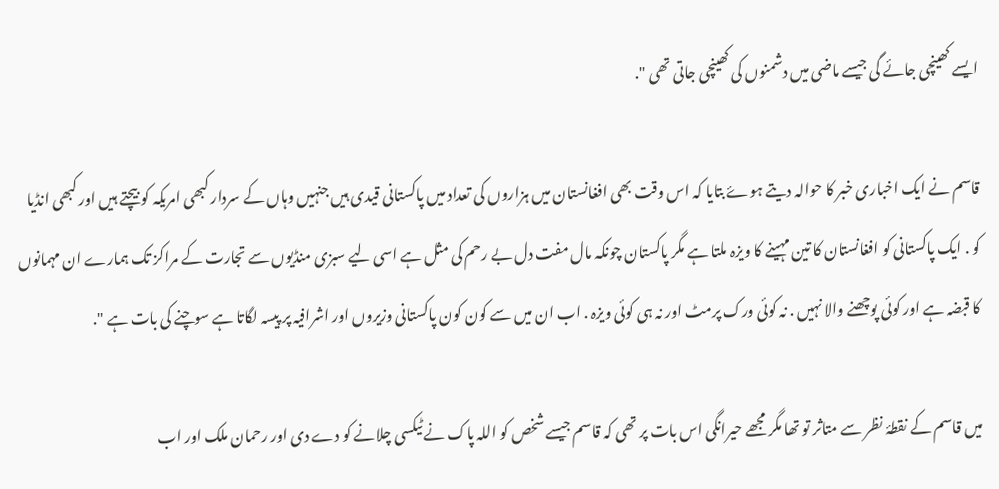ایسے کھینچی جائے گی جیسے ماضی میں دشمنوں کی کھینچی جاتی تھی ".

قاسم نے ایک اخباری خبر کا حوالہ دیتے ہوۓ بتایا کہ اس وقت بھی افغانستان میں ہزاروں کی تعداد میں پاکستانی قیدی ہیں جنہیں وہاں کے سردار کبھی امریکہ کو بیچتے ہیں اور کبھی انڈیا کو . ایک پاکستانی کو افغانستان کا تین مہینے کا ویزہ ملتا ہے مگر پاکستان چونکہ مال مفت دل بے رحم کی مثل ہے اسی لیے سبزی منڈیوں سے تجارت کے مراکز تک ہمارے ان مہمانوں کا قبضہ ہے اور کوئی پوچھنے والا نہیں . نہ کوئی ورک پرمٹ اور نہ ہی کوئی ویزہ . اب ان میں سے کون کون پاکستانی وزیروں اور اشرافیہ پر پیسہ لگاتا ہے سوچنے کی بات ہے ".

میں قاسم کے نقطۂ نظر سے متاثر تو تھا مگر مجھے حیرانگی اس بات پر تھی کہ قاسم جیسے شخص کو اللہ پاک نے ٹیکسی چلانے کو دے دی اور رحمان ملک اور اب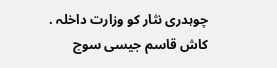چوہدری نثار کو وزارت داخلہ . کاش قاسم جیسی سوچ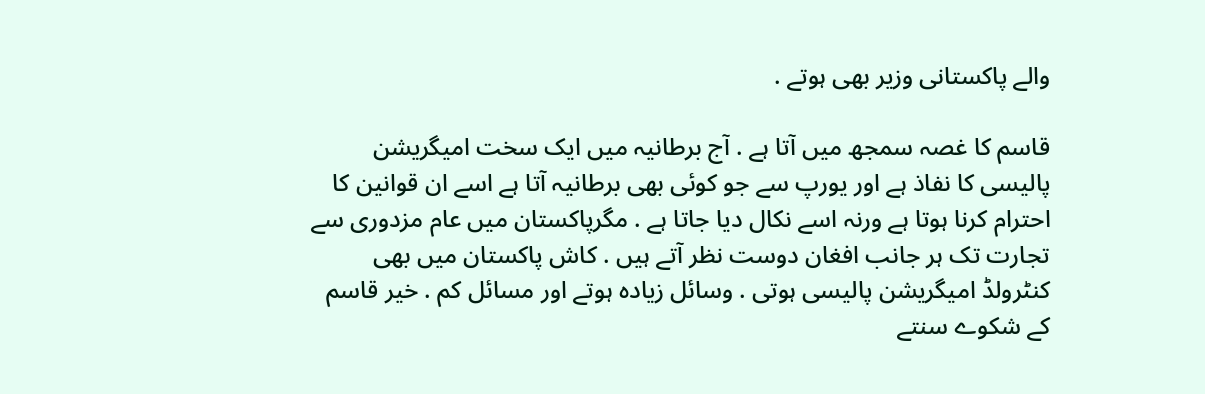والے پاکستانی وزیر بھی ہوتے .

قاسم کا غصہ سمجھ میں آتا ہے . آج برطانیہ میں ایک سخت امیگریشن پالیسی کا نفاذ ہے اور یورپ سے جو کوئی بھی برطانیہ آتا ہے اسے ان قوانین کا احترام کرنا ہوتا ہے ورنہ اسے نکال دیا جاتا ہے . مگرپاکستان میں عام مزدوری سے تجارت تک ہر جانب افغان دوست نظر آتے ہیں . کاش پاکستان میں بھی کنٹرولڈ امیگریشن پالیسی ہوتی . وسائل زیادہ ہوتے اور مسائل کم . خیر قاسم کے شکوے سنتے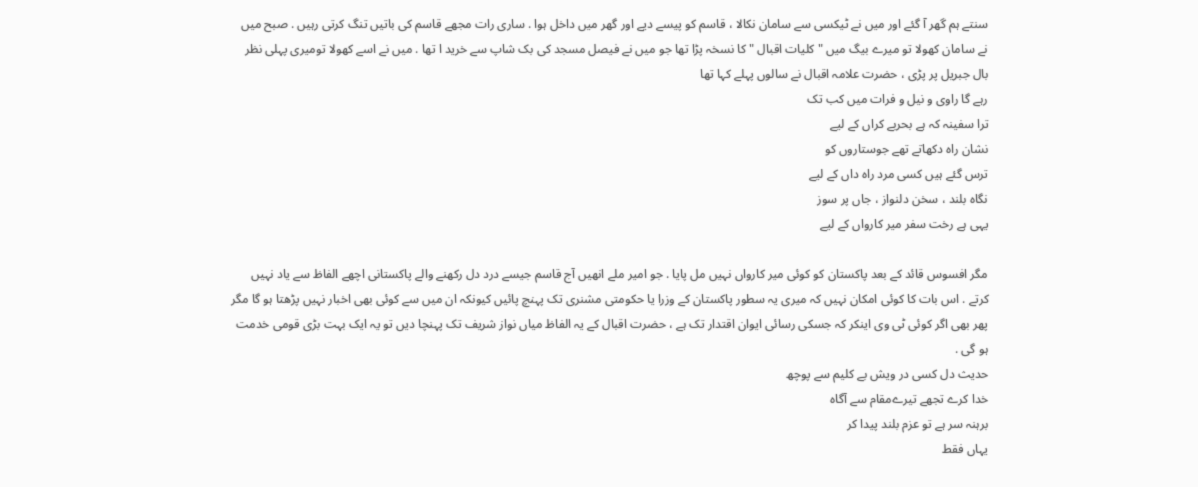سنتے ہم گھر آ گئے اور میں نے ٹیکسی سے سامان نکالا ، قاسم کو پیسے دیے اور گھر میں داخل ہوا . ساری رات مجھے قاسم کی باتیں تنگ کرتی رہیں . صبح میں نے سامان کھولا تو میرے بیگ میں " کلیات اقبال " کا نسخہ پڑا تھا جو میں نے فیصل مسجد کی بک شاپ سے خرید ا تھا . میں نے اسے کھولا تومیری پہلی نظر بال جبریل پر پڑی ، حضرت علامہ اقبال نے سالوں پہلے کہا تھا
رہے گا راوی و نیل و فرات میں کب تک
ترا سفینہ کہ ہے بحربے کراں کے لیے
نشان راہ دکھاتے تھے جوستاروں کو
ترس گئے ہیں کسی مرد راہ داں کے لیے
نگاہ بلند ، سخن دلنواز ، جاں پر سوز
یہی ہے رخت سفر میر کارواں کے لیے

مگر افسوس قائد کے بعد پاکستان کو کوئی میر کارواں نہیں مل پایا . جو امیر ملے انھیں آج قاسم جیسے درد دل رکھنے والے پاکستانی اچھے الفاظ سے یاد نہیں کرتے . اس بات کا کوئی امکان نہیں کہ میری یہ سطور پاکستان کے وزرا یا حکومتی مشنری تک پہنچ پائیں کیونکہ ان میں سے کوئی بھی اخبار نہیں پڑھتا ہو گا مگر پھر بھی اگر کوئی ٹی وی اینکر کہ جسکی رسائی ایوان اقتدار تک ہے ، حضرت اقبال کے یہ الفاظ میاں نواز شریف تک پہنچا دیں تو یہ ایک بہت بڑی قومی خدمت ہو گی .
حدیث دل کسی در ویش بے کلیم سے پوچھ
خدا کرے تجھے تیرےمقام سے آگاہ
برہنہ سر ہے تو عزم بلند پیدا کر
یہاں فقط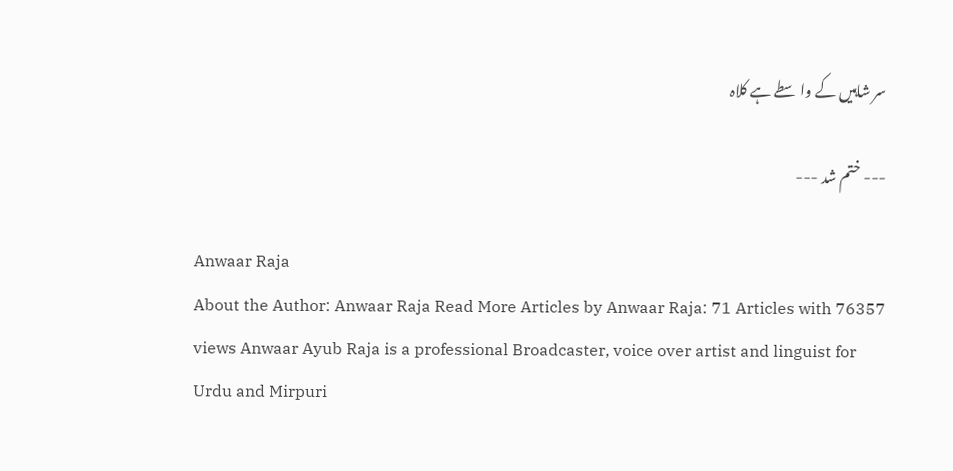سر شاہیں کے واسطے ہے کلاہ

--- ختم شد ---

Anwaar Raja
About the Author: Anwaar Raja Read More Articles by Anwaar Raja: 71 Articles with 76357 views Anwaar Ayub Raja is a professional Broadcaster, voice over artist and linguist for Urdu and Mirpuri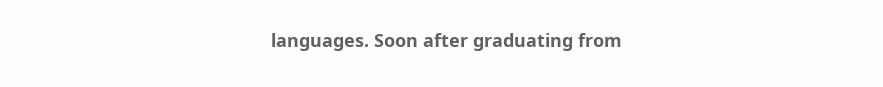languages. Soon after graduating from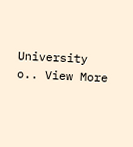University o.. View More